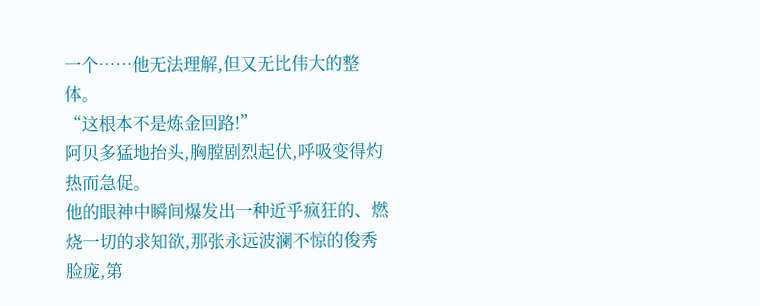一个……他无法理解,但又无比伟大的整体。
“这根本不是炼金回路!”
阿贝多猛地抬头,胸膛剧烈起伏,呼吸变得灼热而急促。
他的眼神中瞬间爆发出一种近乎疯狂的、燃烧一切的求知欲,那张永远波澜不惊的俊秀脸庞,第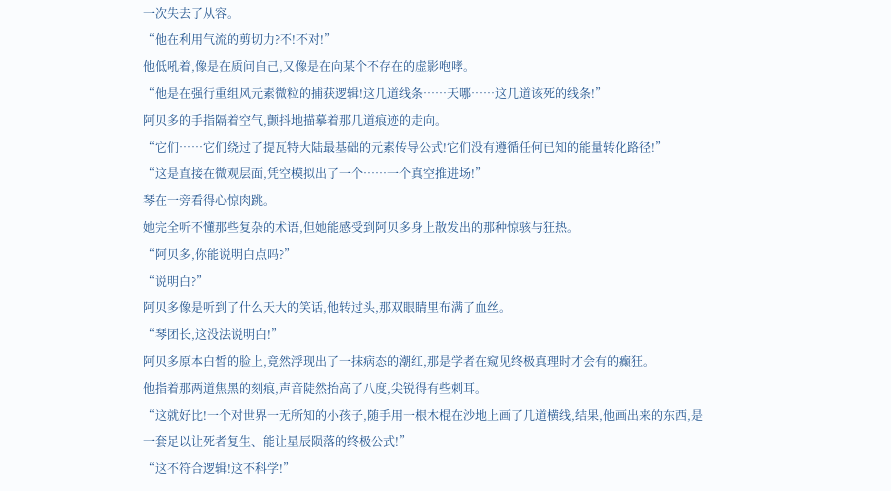一次失去了从容。
“他在利用气流的剪切力?不!不对!”
他低吼着,像是在质问自己,又像是在向某个不存在的虚影咆哮。
“他是在强行重组风元素微粒的捕获逻辑!这几道线条……天哪……这几道该死的线条!”
阿贝多的手指隔着空气,颤抖地描摹着那几道痕迹的走向。
“它们……它们绕过了提瓦特大陆最基础的元素传导公式!它们没有遵循任何已知的能量转化路径!”
“这是直接在微观层面,凭空模拟出了一个……一个真空推进场!”
琴在一旁看得心惊肉跳。
她完全听不懂那些复杂的术语,但她能感受到阿贝多身上散发出的那种惊骇与狂热。
“阿贝多,你能说明白点吗?”
“说明白?”
阿贝多像是听到了什么天大的笑话,他转过头,那双眼睛里布满了血丝。
“琴团长,这没法说明白!”
阿贝多原本白皙的脸上,竟然浮现出了一抹病态的潮红,那是学者在窥见终极真理时才会有的癫狂。
他指着那两道焦黑的刻痕,声音陡然抬高了八度,尖锐得有些刺耳。
“这就好比!一个对世界一无所知的小孩子,随手用一根木棍在沙地上画了几道横线,结果,他画出来的东西,是一套足以让死者复生、能让星辰陨落的终极公式!”
“这不符合逻辑!这不科学!”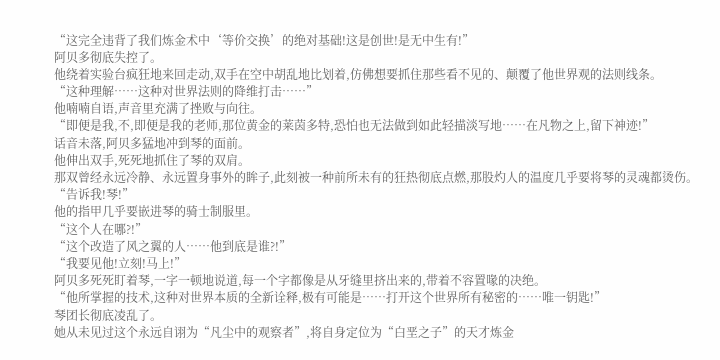“这完全违背了我们炼金术中‘等价交换’的绝对基础!这是创世!是无中生有!”
阿贝多彻底失控了。
他绕着实验台疯狂地来回走动,双手在空中胡乱地比划着,仿佛想要抓住那些看不见的、颠覆了他世界观的法则线条。
“这种理解……这种对世界法则的降维打击……”
他喃喃自语,声音里充满了挫败与向往。
“即便是我,不,即便是我的老师,那位黄金的莱茵多特,恐怕也无法做到如此轻描淡写地……在凡物之上,留下神迹!”
话音未落,阿贝多猛地冲到琴的面前。
他伸出双手,死死地抓住了琴的双肩。
那双曾经永远冷静、永远置身事外的眸子,此刻被一种前所未有的狂热彻底点燃,那股灼人的温度几乎要将琴的灵魂都烫伤。
“告诉我!琴!”
他的指甲几乎要嵌进琴的骑士制服里。
“这个人在哪?!”
“这个改造了风之翼的人……他到底是谁?!”
“我要见他!立刻!马上!”
阿贝多死死盯着琴,一字一顿地说道,每一个字都像是从牙缝里挤出来的,带着不容置喙的决绝。
“他所掌握的技术,这种对世界本质的全新诠释,极有可能是……打开这个世界所有秘密的……唯一钥匙!”
琴团长彻底凌乱了。
她从未见过这个永远自诩为“凡尘中的观察者”,将自身定位为“白垩之子”的天才炼金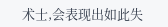术士,会表现出如此失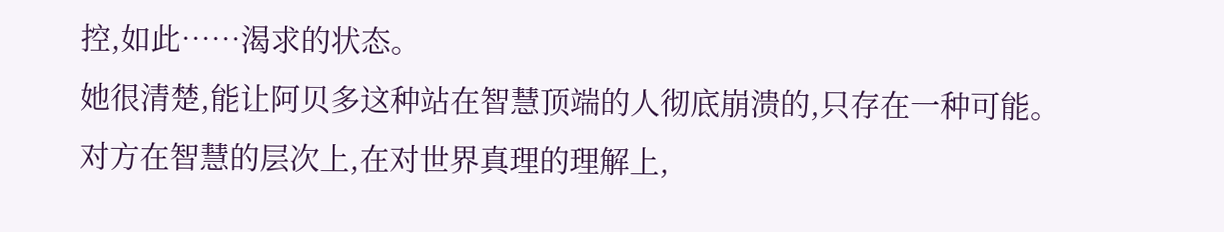控,如此……渴求的状态。
她很清楚,能让阿贝多这种站在智慧顶端的人彻底崩溃的,只存在一种可能。
对方在智慧的层次上,在对世界真理的理解上,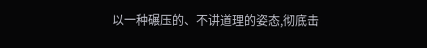以一种碾压的、不讲道理的姿态,彻底击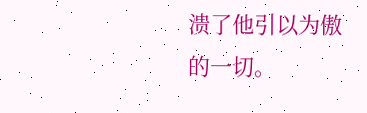溃了他引以为傲的一切。